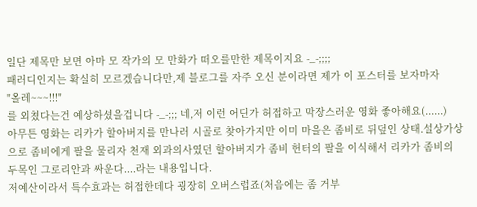일단 제목만 보면 아마 모 작가의 모 만화가 떠오를만한 제목이지요 -_-;;;;
패러디인지는 확실히 모르겠습니다만,제 블로그를 자주 오신 분이라면 제가 이 포스터를 보자마자
"올레~~~!!!"
를 외쳤다는건 예상하셨을겁니다 -_-;;; 네,저 이런 어딘가 허접하고 막장스러운 영화 좋아해요(......)
아무튼 영화는 리카가 할아버지를 만나러 시골로 찾아가지만 이미 마을은 좀비로 뒤덮인 상태.설상가상으로 좀비에게 팔을 물리자 천재 외과의사였던 할아버지가 좀비 헌터의 팔을 이식해서 리카가 좀비의 두목인 그로리안과 싸운다....라는 내용입니다.
저예산이라서 특수효과는 허접한데다 굉장히 오버스럽죠(처음에는 좀 거부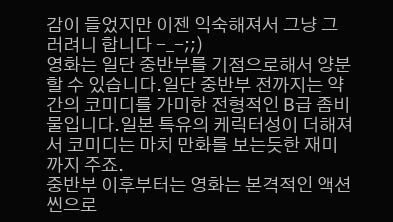감이 들었지만 이젠 익숙해져서 그냥 그러려니 합니다 -_-;;)
영화는 일단 중반부를 기점으로해서 양분할 수 있습니다.일단 중반부 전까지는 약간의 코미디를 가미한 전형적인 B급 좀비물입니다.일본 특유의 케릭터성이 더해져서 코미디는 마치 만화를 보는듯한 재미까지 주죠.
중반부 이후부터는 영화는 본격적인 액션씬으로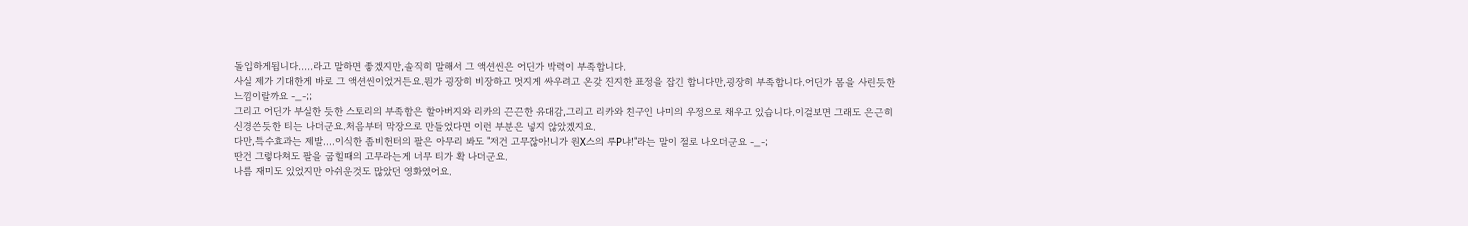돌입하게됩니다.....라고 말하면 좋겠지만,솔직히 말해서 그 액션씬은 어딘가 박력이 부족합니다.
사실 제가 기대한게 바로 그 액션씬이었거든요.뭔가 굉장히 비장하고 멋지게 싸우려고 온갖 진지한 표정을 잡긴 합니다만,굉장히 부족합니다.어딘가 몸을 사린듯한 느낌이랄까요 -_-;;
그리고 어딘가 부실한 듯한 스토리의 부족함은 할아버지와 리카의 끈끈한 유대감,그리고 리카와 친구인 나미의 우정으로 채우고 있습니다.이걸보면 그래도 은근히 신경쓴듯한 티는 나더군요.처음부터 막장으로 만들었다면 이런 부분은 넣지 않았겠지요.
다만,특수효과는 제발....이식한 좀비헌터의 팔은 아무리 봐도 "저건 고무잖아!니가 원X스의 루P냐!"라는 말이 절로 나오더군요 -_-;
딴건 그렇다쳐도 팔을 굽힐때의 고무라는게 너무 티가 확 나더군요.
나름 재미도 있었지만 아쉬운것도 많았던 영화였어요.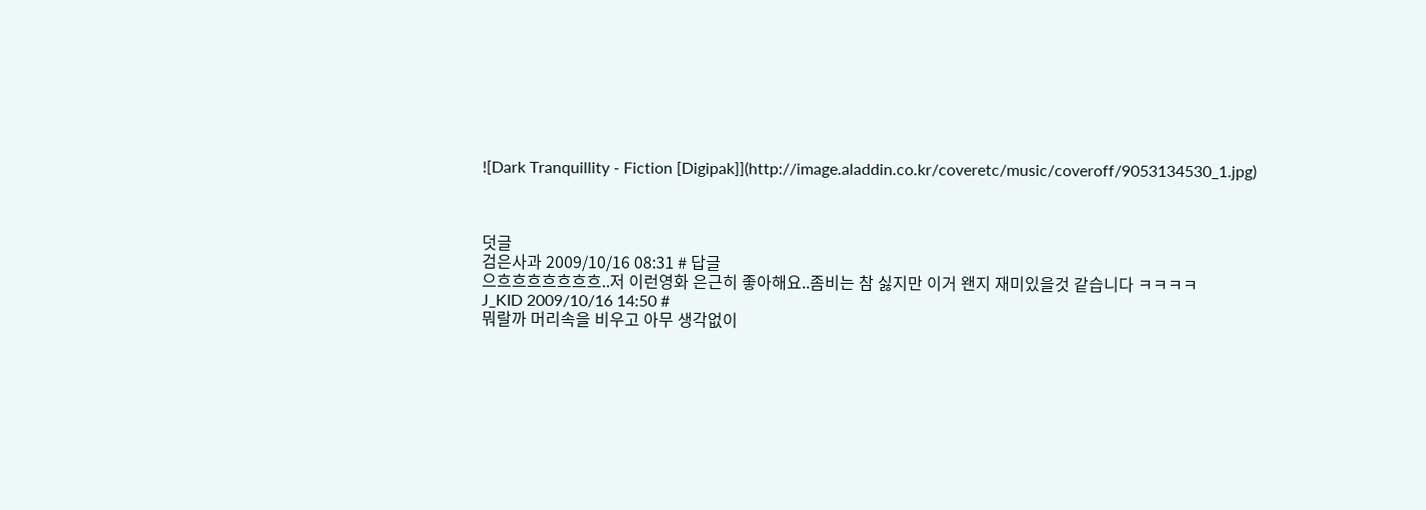![Dark Tranquillity - Fiction [Digipak]](http://image.aladdin.co.kr/coveretc/music/coveroff/9053134530_1.jpg)



덧글
검은사과 2009/10/16 08:31 # 답글
으흐흐흐흐흐흐흐..저 이런영화 은근히 좋아해요..좀비는 참 싫지만 이거 왠지 재미있을것 같습니다 ㅋㅋㅋㅋ
J_KID 2009/10/16 14:50 #
뭐랄까 머리속을 비우고 아무 생각없이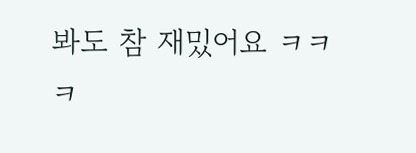봐도 참 재밌어요 ㅋㅋㅋ